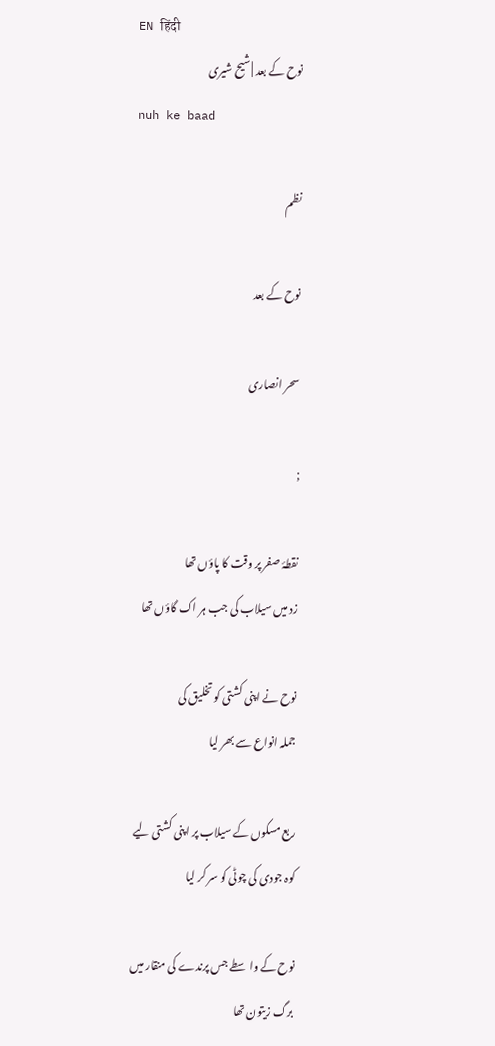EN हिंदी
نوح کے بعد | شیح شیری
nuh ke baad

نظم

نوح کے بعد

سحر انصاری

;

نقطۂ صفر پر وقت کا پاؤں تھا
زد میں سیلاب کی جب ہر اک گاؤں تھا

نوح نے اپنی کشتی کو تخلیق کی
جملہ انواع سے بھر لیا

ربع مسکوں کے سیلاب پر اپنی کشتی لیے
کوہ جودی کی چوٹی کو سر کر لیا

نوح کے واسطے جس پرندے کی منقار میں
برگ زیتون تھا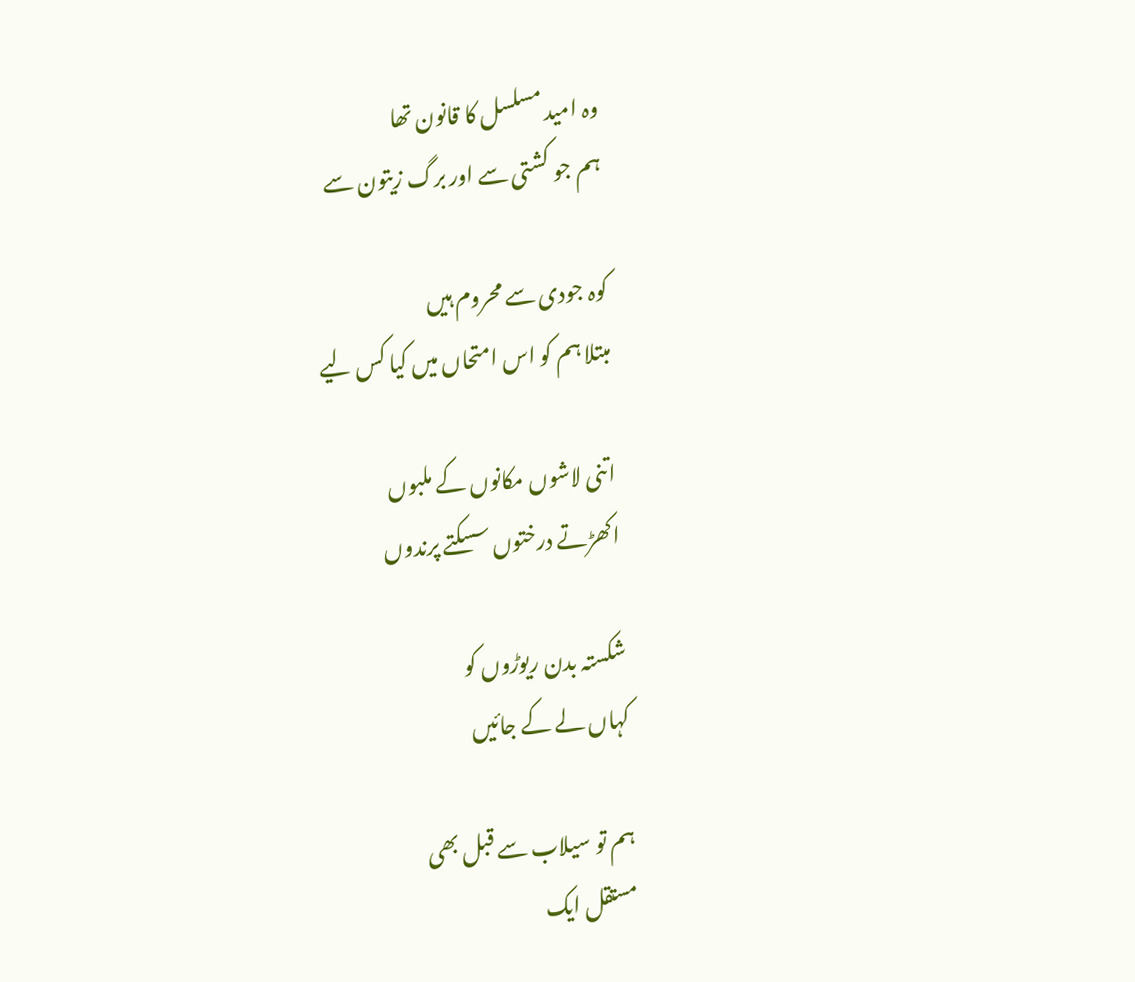وہ امید مسلسل کا قانون تھا
ہم جو کشتی سے اور برگ زیتون سے

کوہ جودی سے محروم ہیں
مبتلا ہم کو اس امتحاں میں کیا کس لیے

اتنی لاشوں مکانوں کے ملبوں
اکھڑتے درختوں سسکتے پرندوں

شکستہ بدن ریوڑوں کو
کہاں لے کے جائیں

ہم تو سیلاب سے قبل بھی
مستقل ایک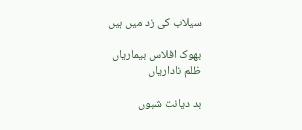سیلاب کی زد میں ہیں

بھوک افلاس بیماریاں
ظلم ناداریاں

بد دیانت شبوں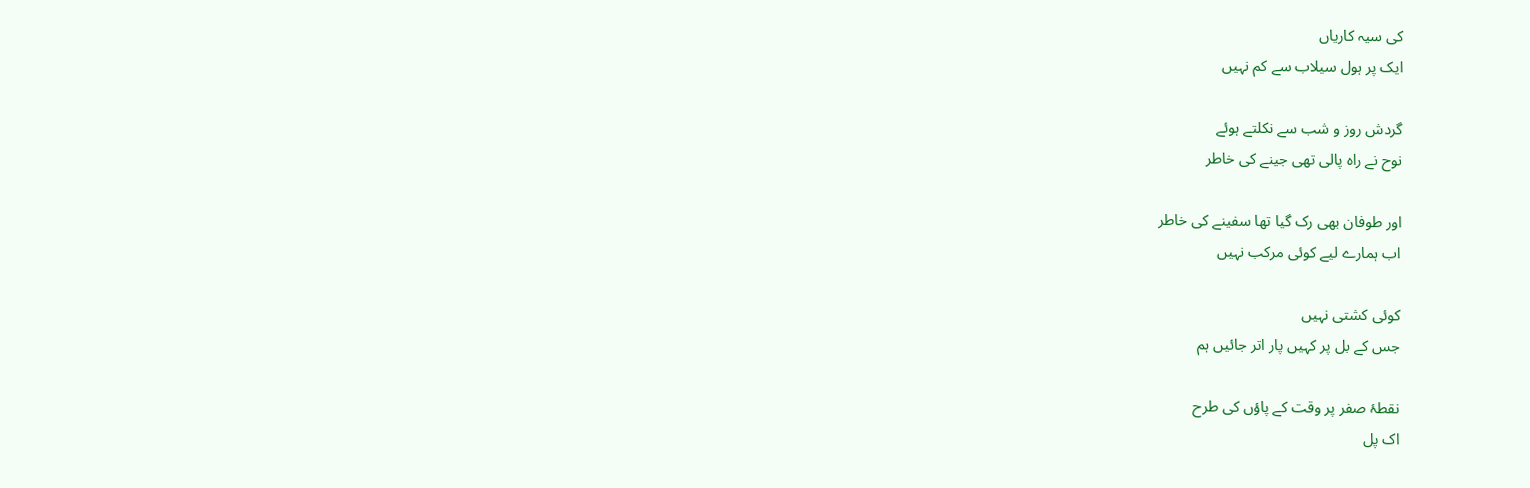کی سیہ کاریاں
ایک پر ہول سیلاب سے کم نہیں

گردش روز و شب سے نکلتے ہوئے
نوح نے راہ پالی تھی جینے کی خاطر

اور طوفان بھی رک گیا تھا سفینے کی خاطر
اب ہمارے لیے کوئی مرکب نہیں

کوئی کشتی نہیں
جس کے بل پر کہیں پار اتر جائیں ہم

نقطۂ صفر پر وقت کے پاؤں کی طرح
اک پل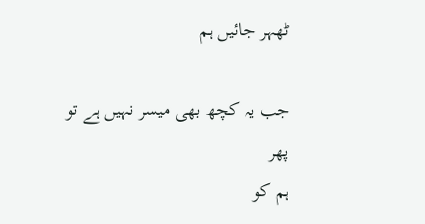ٹھہر جائیں ہم

جب یہ کچھ بھی میسر نہیں ہے تو پھر
ہم کو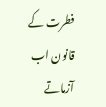فطرت کے قانون اب آزماتے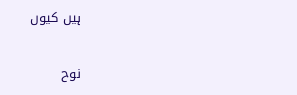ہیں کیوں

نوح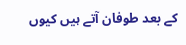کے بعد طوفان آتے ہیں کیوں